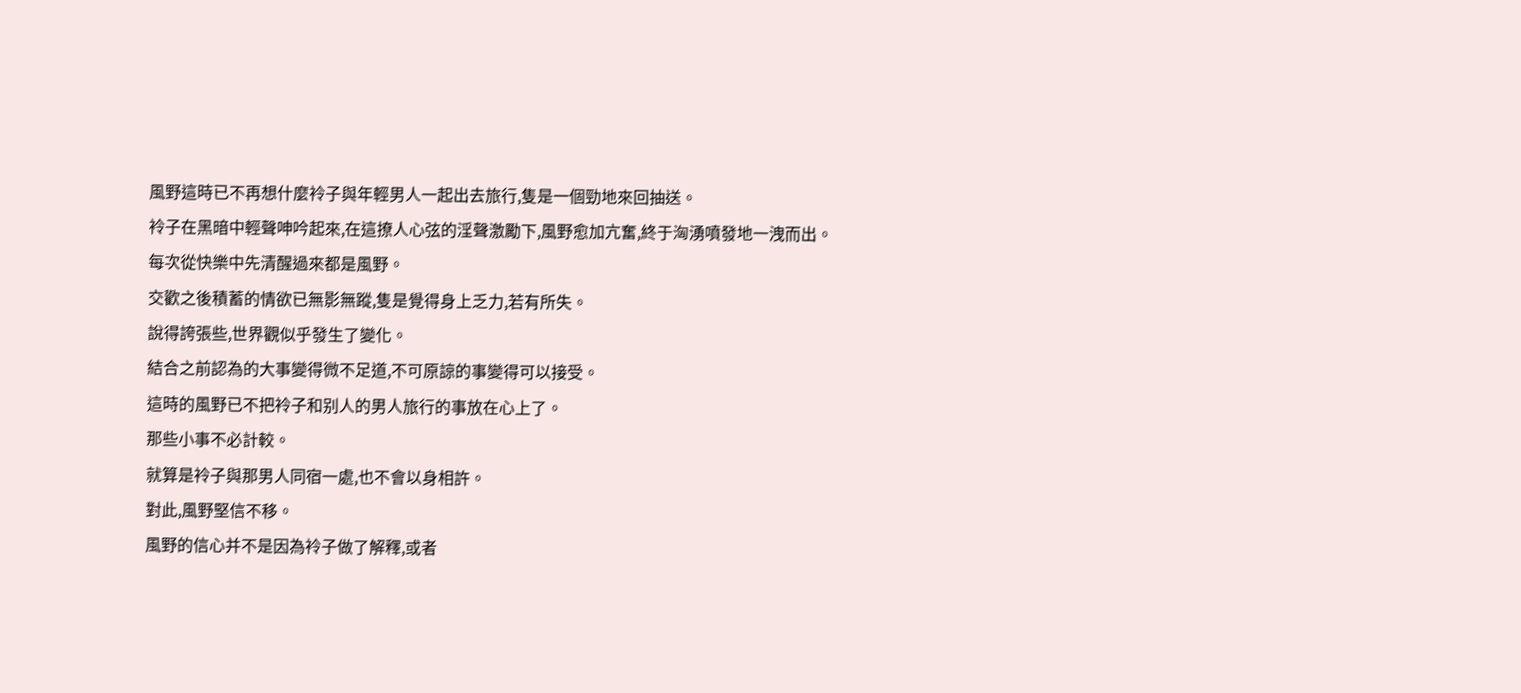風野這時已不再想什麼袊子與年輕男人一起出去旅行,隻是一個勁地來回抽送。
袊子在黑暗中輕聲呻吟起來,在這撩人心弦的淫聲激勵下,風野愈加亢奮,終于洶湧噴發地一洩而出。
每次從快樂中先清醒過來都是風野。
交歡之後積蓄的情欲已無影無蹤,隻是覺得身上乏力,若有所失。
說得誇張些,世界觀似乎發生了變化。
結合之前認為的大事變得微不足道,不可原諒的事變得可以接受。
這時的風野已不把袊子和别人的男人旅行的事放在心上了。
那些小事不必計較。
就算是袊子與那男人同宿一處,也不會以身相許。
對此,風野堅信不移。
風野的信心并不是因為袊子做了解釋,或者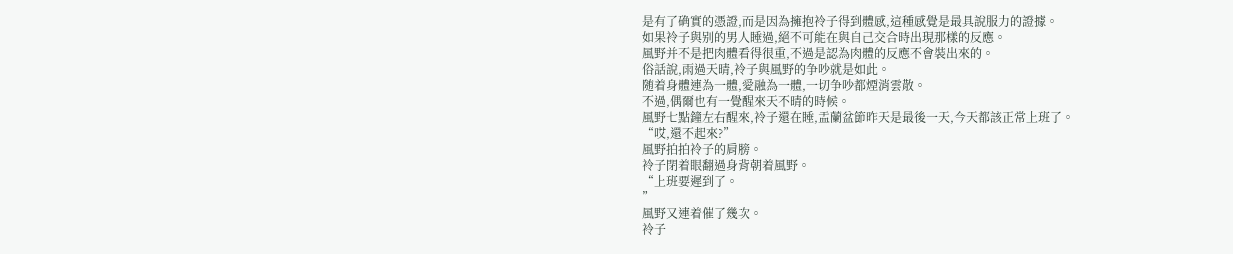是有了确實的憑證,而是因為擁抱袊子得到體感,這種感覺是最具說服力的證據。
如果袊子與别的男人睡過,絕不可能在與自己交合時出現那樣的反應。
風野并不是把肉體看得很重,不過是認為肉體的反應不會裝出來的。
俗話說,雨過天晴,袊子與風野的争吵就是如此。
随着身體連為一體,愛融為一體,一切争吵都煙消雲散。
不過,偶爾也有一覺醒來天不晴的時候。
風野七點鐘左右醒來,袊子還在睡,盂蘭盆節昨天是最後一天,今天都該正常上班了。
“哎,還不起來?”
風野拍拍袊子的肩膀。
袊子閉着眼翻過身背朝着風野。
“上班要遲到了。
”
風野又連着催了幾次。
袊子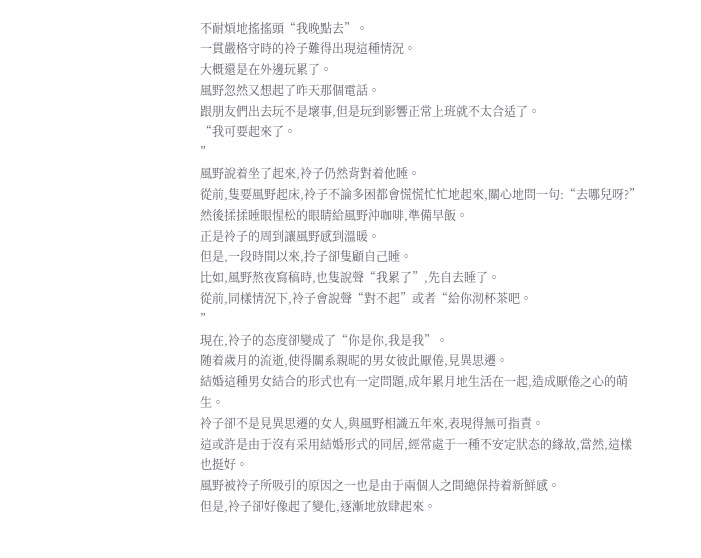不耐煩地搖搖頭“我晚點去”。
一貫嚴格守時的袊子難得出現這種情況。
大概還是在外邊玩累了。
風野忽然又想起了昨天那個電話。
跟朋友們出去玩不是壞事,但是玩到影響正常上班就不太合适了。
“我可要起來了。
”
風野說着坐了起來,袊子仍然背對着他睡。
從前,隻要風野起床,袊子不論多困都會慌慌忙忙地起來,關心地問一句:“去哪兒呀?”然後揉揉睡眼惺松的眼睛給風野沖咖啡,準備早飯。
正是袊子的周到讓風野感到溫暖。
但是,一段時間以來,拎子卻隻顧自己睡。
比如,風野熬夜寫稿時,也隻說聲“我累了”,先自去睡了。
從前,同樣情況下,袊子會說聲“對不起”或者“給你沏杯茶吧。
”
現在,袊子的态度卻變成了“你是你,我是我”。
随着歲月的流逝,使得關系親昵的男女彼此厭倦,見異思遷。
結婚這種男女結合的形式也有一定問題,成年累月地生活在一起,造成厭倦之心的萌生。
袊子卻不是見異思遷的女人,與風野相識五年來,表現得無可指責。
這或許是由于沒有采用結婚形式的同居,經常處于一種不安定狀态的緣故,當然,這樣也挺好。
風野被袊子所吸引的原因之一也是由于兩個人之間總保持着新鮮感。
但是,袊子卻好像起了變化,逐漸地放肆起來。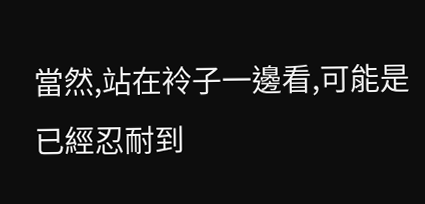當然,站在袊子一邊看,可能是已經忍耐到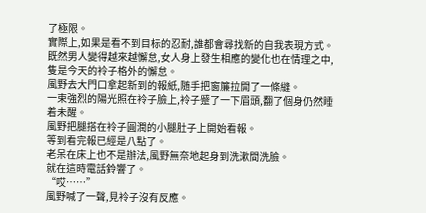了極限。
實際上,如果是看不到目标的忍耐,誰都會尋找新的自我表現方式。
既然男人變得越來越懈怠,女人身上發生相應的變化也在情理之中,隻是今天的袊子格外的懈怠。
風野去大門口拿起新到的報紙,随手把窗簾拉開了一條縫。
一束強烈的陽光照在袊子臉上,袊子蹙了一下眉頭,翻了個身仍然睡着未醒。
風野把腿搭在袊子圓潤的小腿肚子上開始看報。
等到看完報已經是八點了。
老呆在床上也不是辦法,風野無奈地起身到洗漱間洗臉。
就在這時電話鈴響了。
“哎……”
風野喊了一聲,見袊子沒有反應。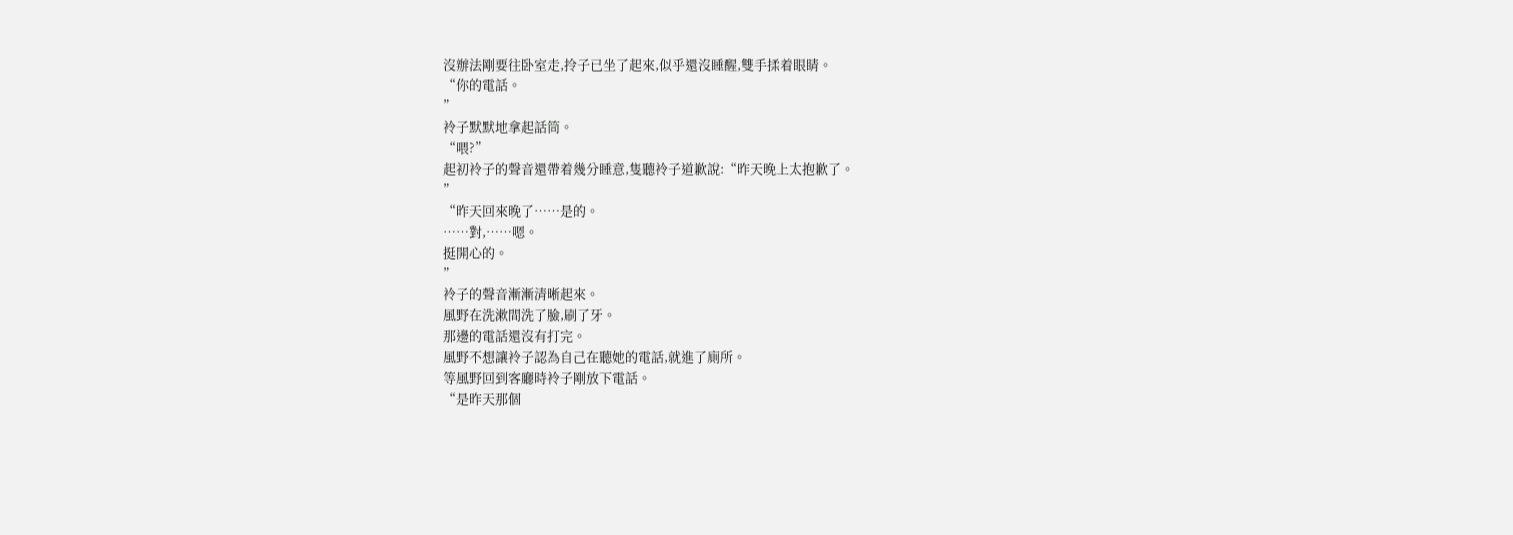沒辦法剛要往卧室走,拎子已坐了起來,似乎還沒睡醒,雙手揉着眼睛。
“你的電話。
”
袊子默默地拿起話筒。
“喂?”
起初袊子的聲音還帶着幾分睡意,隻聽袊子道歉說:“昨天晚上太抱歉了。
”
“昨天回來晚了……是的。
……對,……嗯。
挺開心的。
”
袊子的聲音漸漸清晰起來。
風野在洗漱間洗了臉,刷了牙。
那邊的電話還沒有打完。
風野不想讓袊子認為自己在聽她的電話,就進了廁所。
等風野回到客廳時袊子剛放下電話。
“是昨天那個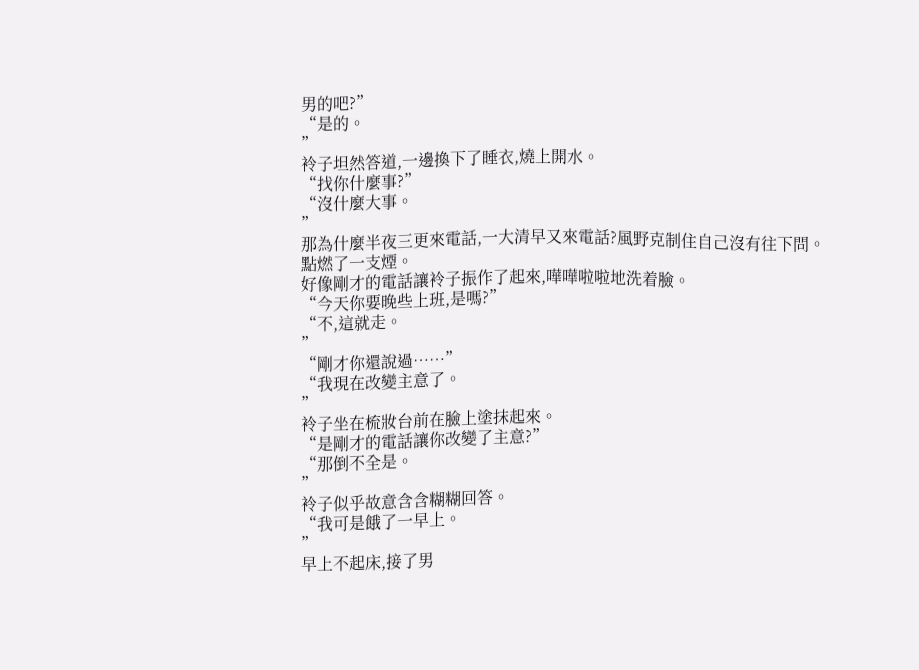男的吧?”
“是的。
”
袊子坦然答道,一邊換下了睡衣,燒上開水。
“找你什麼事?”
“沒什麼大事。
”
那為什麼半夜三更來電話,一大清早又來電話?風野克制住自己沒有往下問。
點燃了一支煙。
好像剛才的電話讓袊子振作了起來,嘩嘩啦啦地洗着臉。
“今天你要晚些上班,是嗎?”
“不,這就走。
”
“剛才你還說過……”
“我現在改變主意了。
”
袊子坐在梳妝台前在臉上塗抹起來。
“是剛才的電話讓你改變了主意?”
“那倒不全是。
”
袊子似乎故意含含糊糊回答。
“我可是餓了一早上。
”
早上不起床,接了男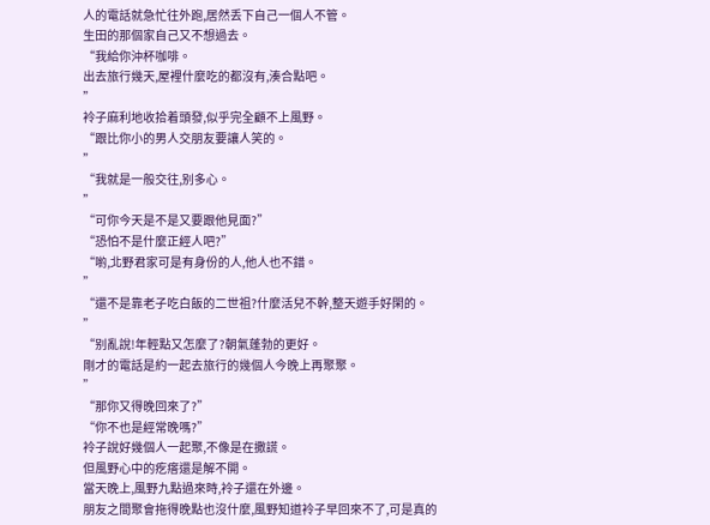人的電話就急忙往外跑,居然丢下自己一個人不管。
生田的那個家自己又不想過去。
“我給你沖杯咖啡。
出去旅行幾天,屋裡什麼吃的都沒有,湊合點吧。
”
袊子麻利地收拾着頭發,似乎完全顧不上風野。
“跟比你小的男人交朋友要讓人笑的。
”
“我就是一般交往,别多心。
”
“可你今天是不是又要跟他見面?”
“恐怕不是什麼正經人吧?”
“喲,北野君家可是有身份的人,他人也不錯。
”
“還不是靠老子吃白飯的二世祖?什麼活兒不幹,整天遊手好閑的。
”
“别亂說!年輕點又怎麼了?朝氣蓬勃的更好。
剛才的電話是約一起去旅行的幾個人今晚上再聚聚。
”
“那你又得晚回來了?”
“你不也是經常晚嗎?”
袊子說好幾個人一起聚,不像是在撒謊。
但風野心中的疙瘩還是解不開。
當天晚上,風野九點過來時,袊子還在外邊。
朋友之間聚會拖得晚點也沒什麼,風野知道袊子早回來不了,可是真的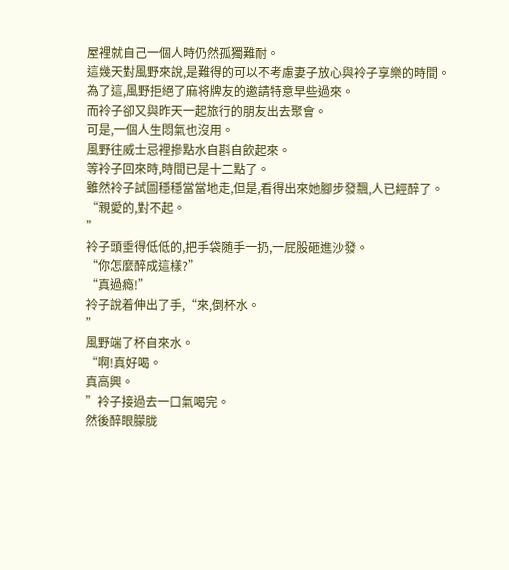屋裡就自己一個人時仍然孤獨難耐。
這幾天對風野來說,是難得的可以不考慮妻子放心與袊子享樂的時間。
為了這,風野拒絕了麻将牌友的邀請特意早些過來。
而袊子卻又與昨天一起旅行的朋友出去聚會。
可是,一個人生悶氣也沒用。
風野往威士忌裡摻點水自斟自飲起來。
等袊子回來時,時間已是十二點了。
雖然袊子試圖穩穩當當地走,但是,看得出來她腳步發飄,人已經醉了。
“親愛的,對不起。
”
袊子頭垂得低低的,把手袋随手一扔,一屁股砸進沙發。
“你怎麼醉成這樣?”
“真過瘾!”
袊子說着伸出了手,“來,倒杯水。
”
風野端了杯自來水。
“啊!真好喝。
真高興。
”袊子接過去一口氣喝完。
然後醉眼朦胧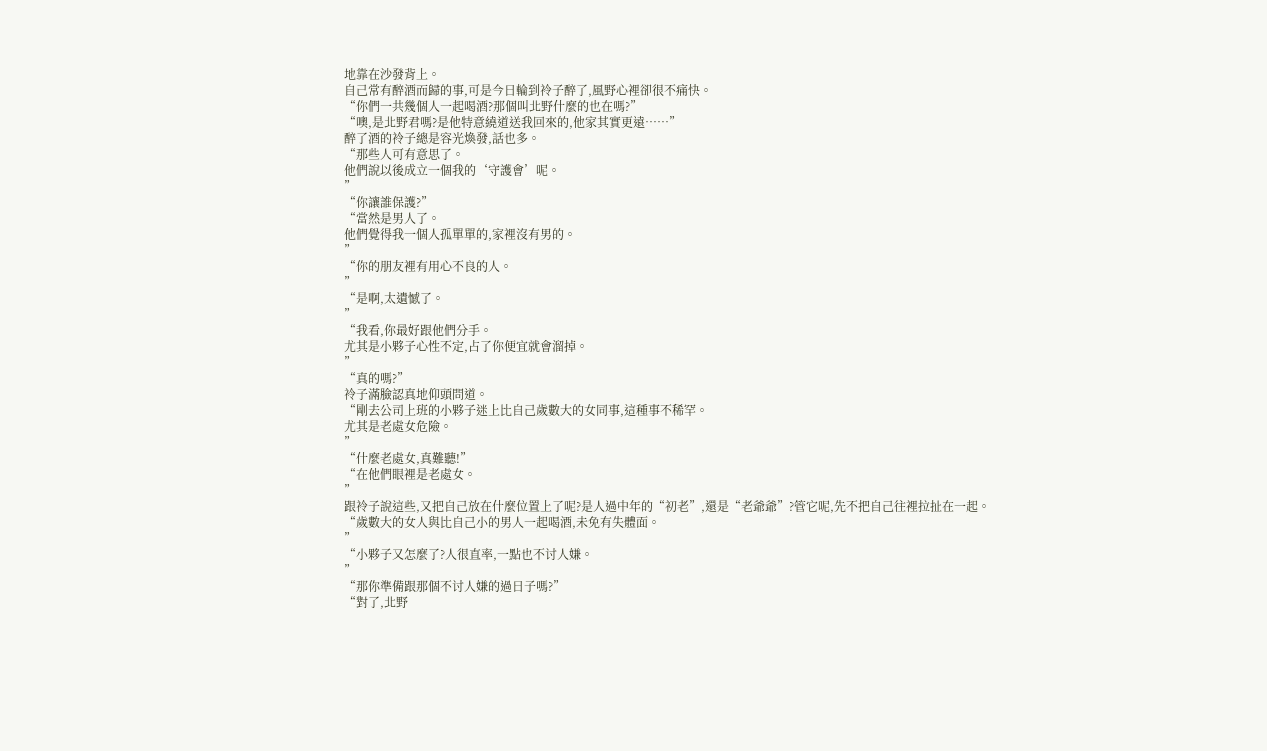地靠在沙發背上。
自己常有醉酒而歸的事,可是今日輪到袊子醉了,風野心裡卻很不痛快。
“你們一共幾個人一起喝酒?那個叫北野什麼的也在嗎?”
“噢,是北野君嗎?是他特意繞道送我回來的,他家其實更遠……”
醉了酒的袊子總是容光煥發,話也多。
“那些人可有意思了。
他們說以後成立一個我的‘守護會’呢。
”
“你讓誰保護?”
“當然是男人了。
他們覺得我一個人孤單單的,家裡沒有男的。
”
“你的朋友裡有用心不良的人。
”
“是啊,太遺憾了。
”
“我看,你最好跟他們分手。
尤其是小夥子心性不定,占了你便宜就會溜掉。
”
“真的嗎?”
袊子滿臉認真地仰頭問道。
“剛去公司上班的小夥子迷上比自己歲數大的女同事,這種事不稀罕。
尤其是老處女危險。
”
“什麼老處女,真難聽!”
“在他們眼裡是老處女。
”
跟袊子說這些,又把自己放在什麼位置上了呢?是人過中年的“初老”,還是“老爺爺”?管它呢,先不把自己往裡拉扯在一起。
“歲數大的女人與比自己小的男人一起喝酒,未免有失體面。
”
“小夥子又怎麼了?人很直率,一點也不讨人嫌。
”
“那你準備跟那個不讨人嫌的過日子嗎?”
“對了,北野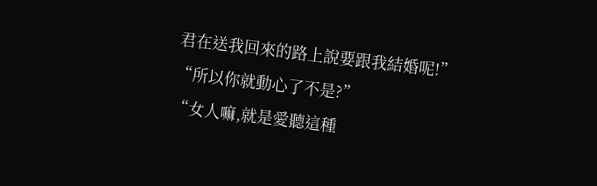君在送我回來的路上說要跟我結婚呢!”
“所以你就動心了不是?”
“女人嘛,就是愛聽這種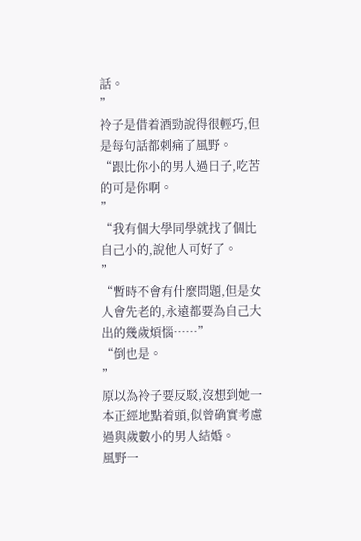話。
”
袊子是借着酒勁說得很輕巧,但是每句話都刺痛了風野。
“跟比你小的男人過日子,吃苦的可是你啊。
”
“我有個大學同學就找了個比自己小的,說他人可好了。
”
“暫時不會有什麼問題,但是女人會先老的,永遠都要為自己大出的幾歲煩惱……”
“倒也是。
”
原以為袊子要反駁,沒想到她一本正經地點着頭,似曾确實考慮過與歲數小的男人結婚。
風野一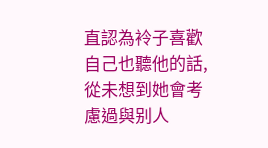直認為袊子喜歡自己也聽他的話,從未想到她會考慮過與别人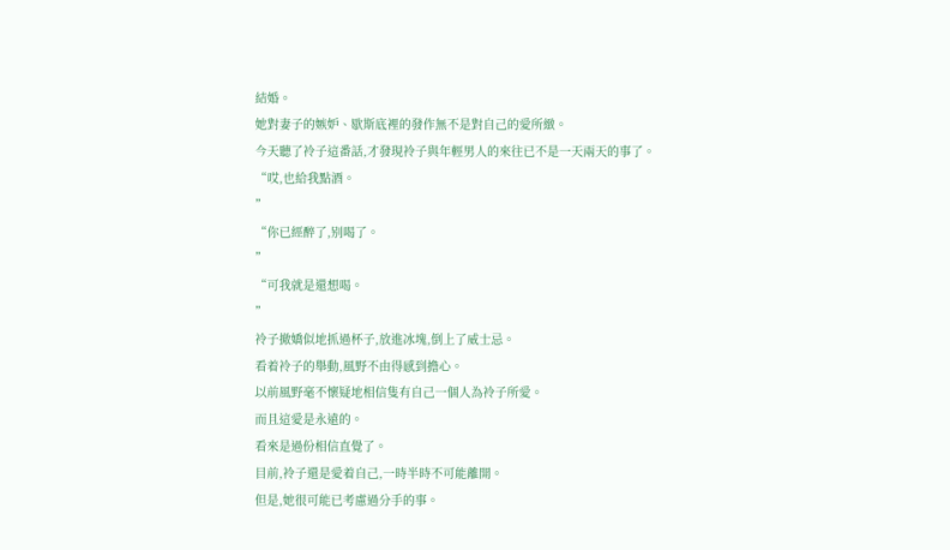結婚。
她對妻子的嫉妒、歇斯底裡的發作無不是對自己的愛所緻。
今天聽了袊子這番話,才發現袊子與年輕男人的來往已不是一天兩天的事了。
“哎,也給我點酒。
”
“你已經醉了,别喝了。
”
“可我就是還想喝。
”
袊子撤嬌似地抓過杯子,放進冰塊,倒上了威士忌。
看着袊子的舉動,風野不由得感到擔心。
以前風野毫不懷疑地相信隻有自己一個人為袊子所愛。
而且這愛是永遠的。
看來是過份相信直覺了。
目前,袊子還是愛着自己,一時半時不可能離開。
但是,她很可能已考慮過分手的事。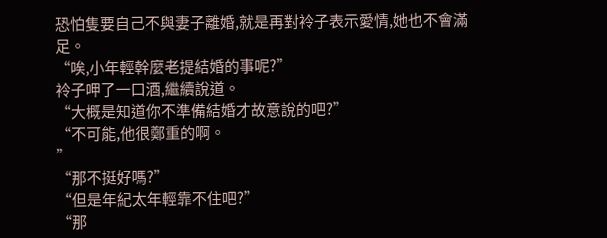恐怕隻要自己不與妻子離婚,就是再對袊子表示愛情,她也不會滿足。
“唉,小年輕幹麼老提結婚的事呢?”
袊子呷了一口酒,繼續說道。
“大概是知道你不準備結婚才故意說的吧?”
“不可能,他很鄭重的啊。
”
“那不挺好嗎?”
“但是年紀太年輕靠不住吧?”
“那